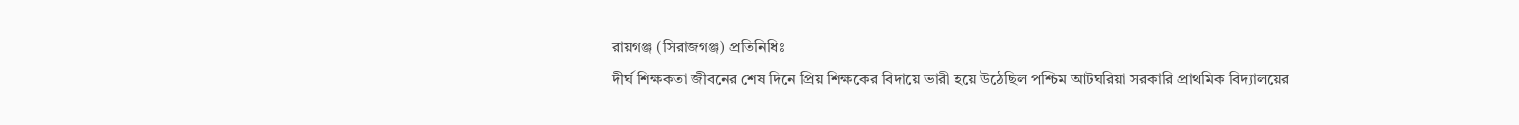রায়গঞ্জ (সিরাজগঞ্জ) প্রতিনিধিঃ
দীর্ঘ শিক্ষকতা জীবনের শেষ দিনে প্রিয় শিক্ষকের বিদায়ে ভারী হয়ে উঠেছিল পশ্চিম আটঘরিয়া সরকারি প্রাথমিক বিদ্যালয়ের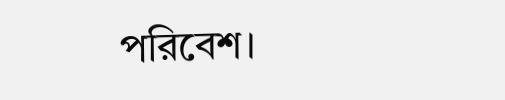পরিবেশ।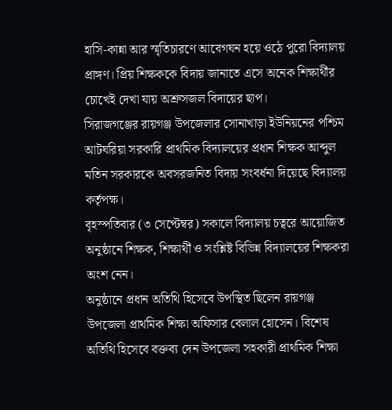হাসি-কান্না আর স্মৃতিচারণে আবেগঘন হয়ে ওঠে পুরো বিদ্যালয় প্রাঙ্গণ। প্রিয় শিক্ষককে বিদায় জানাতে এসে অনেক শিক্ষার্থীর চোখেই দেখা যায় অশ্রুসজল বিদায়ের ছাপ।
সিরাজগঞ্জের রায়গঞ্জ উপজেলার সোনাখাড়া ইউনিয়নের পশ্চিম আটঘরিয়া সরকারি প্রাথমিক বিদ্যালয়ের প্রধান শিক্ষক আব্দুল মতিন সরকারকে অবসরজনিত বিদায় সংবর্ধনা দিয়েছে বিদ্যালয় কর্তৃপক্ষ।
বৃহস্পতিবার (৩ সেপ্টেম্বর) সকালে বিদ্যালয় চত্বরে আয়োজিত অনুষ্ঠানে শিক্ষক, শিক্ষার্থী ও সংশ্লিষ্ট বিভিন্ন বিদ্যালয়ের শিক্ষকরা অংশ নেন।
অনুষ্ঠানে প্রধান অতিথি হিসেবে উপস্থিত ছিলেন রায়গঞ্জ উপজেলা প্রাথমিক শিক্ষা অফিসার বেলাল হোসেন। বিশেষ অতিথি হিসেবে বক্তব্য দেন উপজেলা সহকারী প্রাথমিক শিক্ষা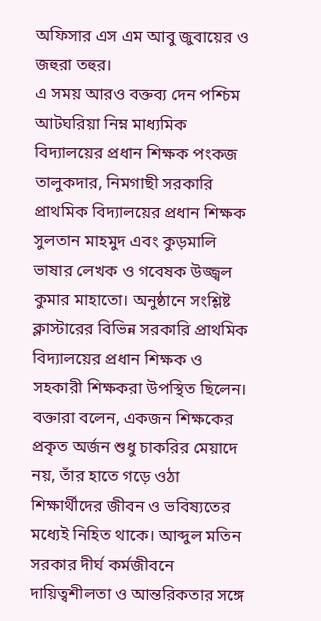অফিসার এস এম আবু জুবায়ের ও জহুরা তহুর।
এ সময় আরও বক্তব্য দেন পশ্চিম আটঘরিয়া নিম্ন মাধ্যমিক বিদ্যালয়ের প্রধান শিক্ষক পংকজ তালুকদার, নিমগাছী সরকারি প্রাথমিক বিদ্যালয়ের প্রধান শিক্ষক সুলতান মাহমুদ এবং কুড়মালি ভাষার লেখক ও গবেষক উজ্জ্বল কুমার মাহাতো। অনুষ্ঠানে সংশ্লিষ্ট ক্লাস্টারের বিভিন্ন সরকারি প্রাথমিক বিদ্যালয়ের প্রধান শিক্ষক ও সহকারী শিক্ষকরা উপস্থিত ছিলেন।
বক্তারা বলেন, একজন শিক্ষকের প্রকৃত অর্জন শুধু চাকরির মেয়াদে নয়, তাঁর হাতে গড়ে ওঠা শিক্ষার্থীদের জীবন ও ভবিষ্যতের মধ্যেই নিহিত থাকে। আব্দুল মতিন সরকার দীর্ঘ কর্মজীবনে দায়িত্বশীলতা ও আন্তরিকতার সঙ্গে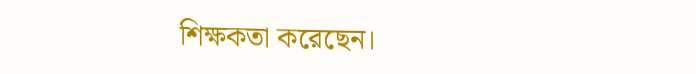শিক্ষকতা করেছেন।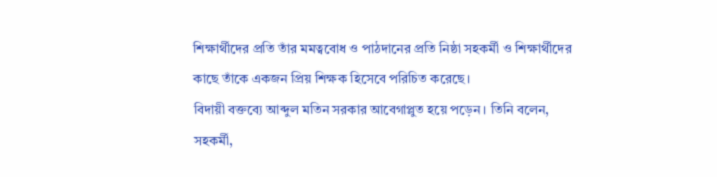শিক্ষার্থীদের প্রতি তাঁর মমত্ববোধ ও পাঠদানের প্রতি নিষ্ঠা সহকর্মী ও শিক্ষার্থীদের কাছে তাঁকে একজন প্রিয় শিক্ষক হিসেবে পরিচিত করেছে।
বিদায়ী বক্তব্যে আব্দুল মতিন সরকার আবেগাপ্লুত হয়ে পড়েন। তিনি বলেন, সহকর্মী,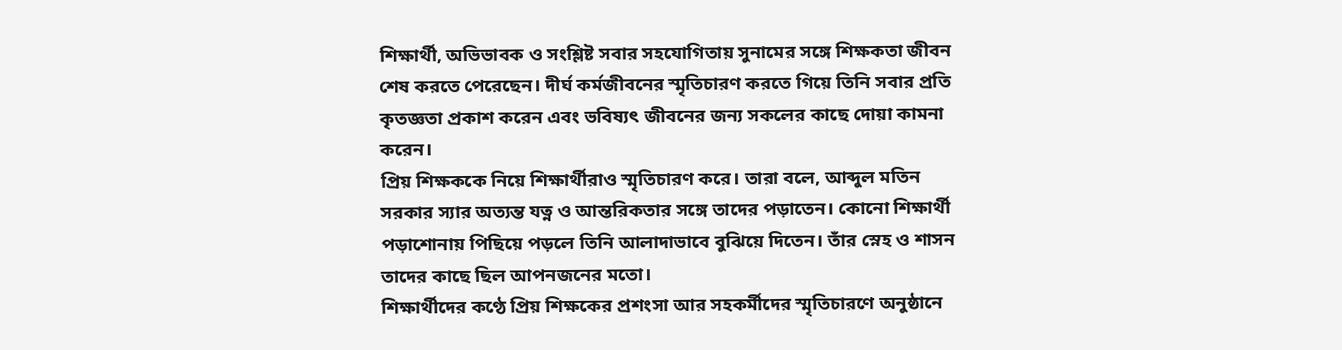শিক্ষার্থী, অভিভাবক ও সংশ্লিষ্ট সবার সহযোগিতায় সুনামের সঙ্গে শিক্ষকতা জীবন শেষ করতে পেরেছেন। দীর্ঘ কর্মজীবনের স্মৃতিচারণ করতে গিয়ে তিনি সবার প্রতি কৃতজ্ঞতা প্রকাশ করেন এবং ভবিষ্যৎ জীবনের জন্য সকলের কাছে দোয়া কামনা করেন।
প্রিয় শিক্ষককে নিয়ে শিক্ষার্থীরাও স্মৃতিচারণ করে। তারা বলে, আব্দুল মতিন সরকার স্যার অত্যন্ত যত্ন ও আন্তরিকতার সঙ্গে তাদের পড়াতেন। কোনো শিক্ষার্থী পড়াশোনায় পিছিয়ে পড়লে তিনি আলাদাভাবে বুঝিয়ে দিতেন। তাঁর স্নেহ ও শাসন তাদের কাছে ছিল আপনজনের মতো।
শিক্ষার্থীদের কণ্ঠে প্রিয় শিক্ষকের প্রশংসা আর সহকর্মীদের স্মৃতিচারণে অনুষ্ঠানে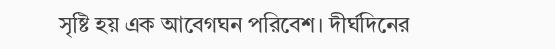সৃষ্টি হয় এক আবেগঘন পরিবেশ। দীর্ঘদিনের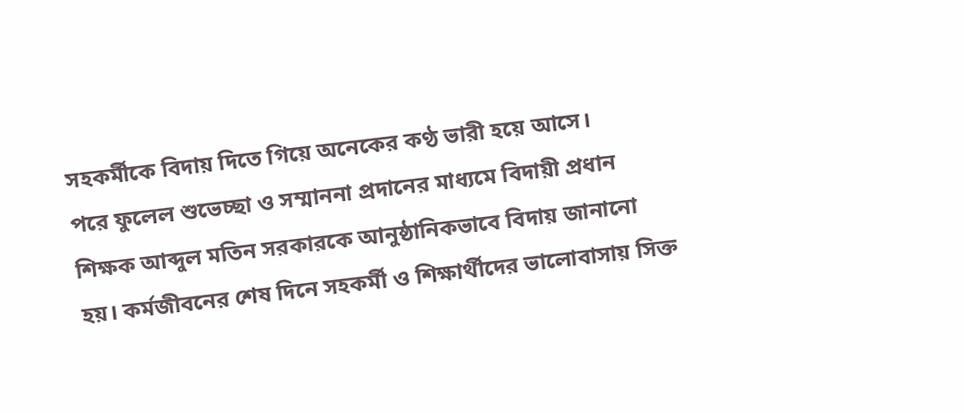সহকর্মীকে বিদায় দিতে গিয়ে অনেকের কণ্ঠ ভারী হয়ে আসে।
পরে ফুলেল শুভেচ্ছা ও সম্মাননা প্রদানের মাধ্যমে বিদায়ী প্রধান শিক্ষক আব্দুল মতিন সরকারকে আনুষ্ঠানিকভাবে বিদায় জানানো হয়। কর্মজীবনের শেষ দিনে সহকর্মী ও শিক্ষার্থীদের ভালোবাসায় সিক্ত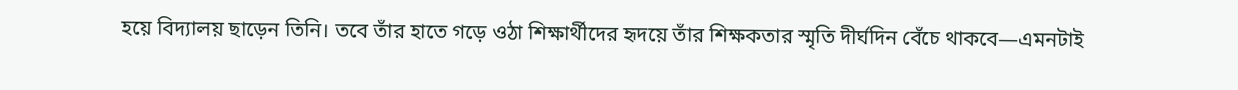হয়ে বিদ্যালয় ছাড়েন তিনি। তবে তাঁর হাতে গড়ে ওঠা শিক্ষার্থীদের হৃদয়ে তাঁর শিক্ষকতার স্মৃতি দীর্ঘদিন বেঁচে থাকবে—এমনটাই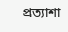প্রত্যাশা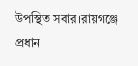উপস্থিত সবার।রায়গঞ্জে প্রধান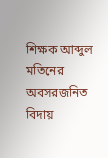শিক্ষক আব্দুল মতিনের অবসরজনিত বিদায়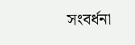সংবর্ধনা